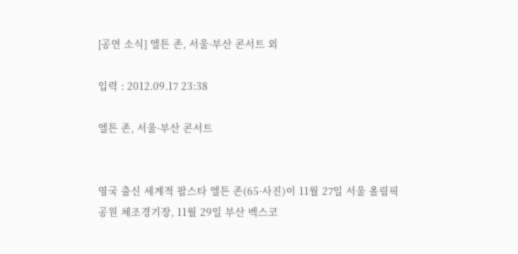[공연 소식] 엘튼 존, 서울·부산 콘서트 외

입력 : 2012.09.17 23:38

엘튼 존, 서울·부산 콘서트


영국 출신 세계적 팝스타 엘튼 존(65·사진)이 11월 27일 서울 올림픽공원 체조경기장, 11월 29일 부산 벡스코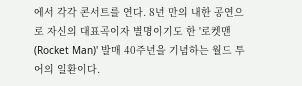에서 각각 콘서트를 연다. 8년 만의 내한 공연으로 자신의 대표곡이자 별명이기도 한 '로켓맨(Rocket Man)' 발매 40주년을 기념하는 월드 투어의 일환이다.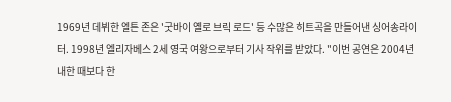1969년 데뷔한 엘튼 존은 '굿바이 옐로 브릭 로드' 등 수많은 히트곡을 만들어낸 싱어송라이터. 1998년 엘리자베스 2세 영국 여왕으로부터 기사 작위를 받았다. "이번 공연은 2004년 내한 때보다 한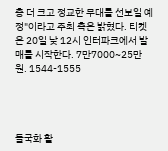층 더 크고 정교한 무대를 선보일 예정"이라고 주최 측은 밝혔다. 티켓은 20일 낮 12시 인터파크에서 발매를 시작한다. 7만7000~25만원. 1544-1555




들국화 활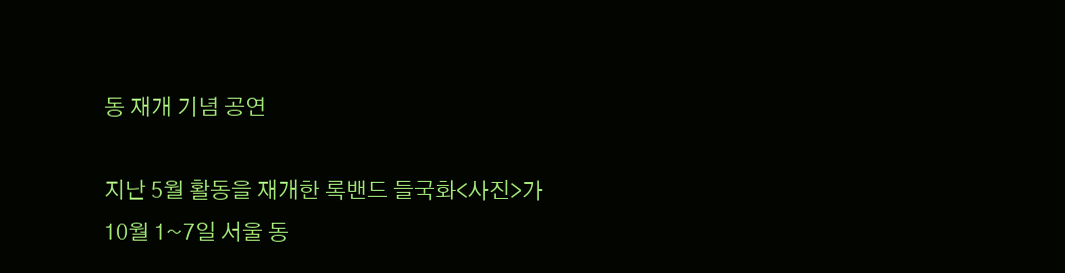동 재개 기념 공연

지난 5월 활동을 재개한 록밴드 들국화<사진>가 10월 1~7일 서울 동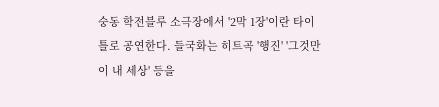숭동 학전블루 소극장에서 '2막 1장'이란 타이틀로 공연한다. 들국화는 히트곡 '행진' '그것만이 내 세상' 등을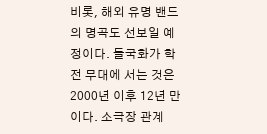비롯, 해외 유명 밴드의 명곡도 선보일 예정이다. 들국화가 학전 무대에 서는 것은 2000년 이후 12년 만이다. 소극장 관계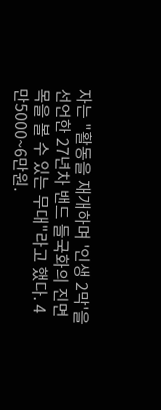자는 "활동을 재개하며 '인생 2막'을 선언한 27년차 밴드 들국화의 진면목을 볼 수 있는 무대"라고 했다. 4만5000~6만원.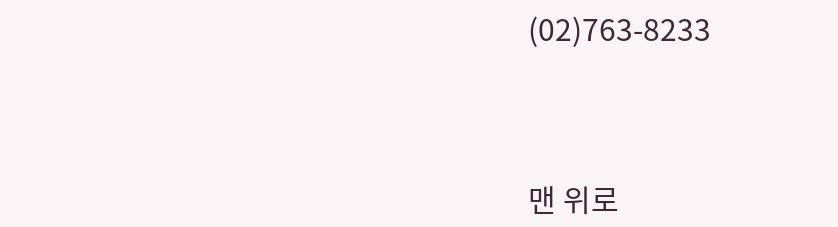(02)763-8233




맨 위로